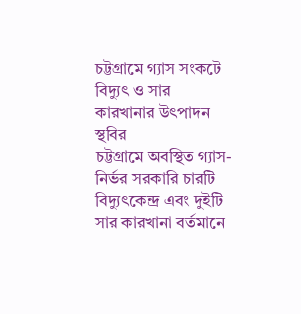চট্টগ্রামে গ্যাস সংকটে বিদ্যুৎ ও সার কারখানার উৎপাদন স্থবির
চট্টগ্রামে অবস্থিত গ্যাস-নির্ভর সরকারি চারটি বিদ্যুৎকেন্দ্র এবং দুইটি সার কারখানা বর্তমানে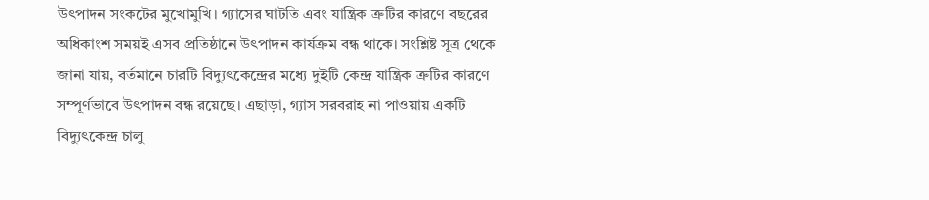উৎপাদন সংকটের মুখোমুখি। গ্যাসের ঘাটতি এবং যান্ত্রিক ত্রুটির কারণে বছরের অধিকাংশ সময়ই এসব প্রতিষ্ঠানে উৎপাদন কার্যক্রম বন্ধ থাকে। সংশ্লিষ্ট সূত্র থেকে জানা যায়, বর্তমানে চারটি বিদ্যুৎকেন্দ্রের মধ্যে দুইটি কেন্দ্র যান্ত্রিক ত্রুটির কারণে সম্পূর্ণভাবে উৎপাদন বন্ধ রয়েছে। এছাড়া, গ্যাস সরবরাহ না পাওয়ায় একটি বিদ্যুৎকেন্দ্র চালু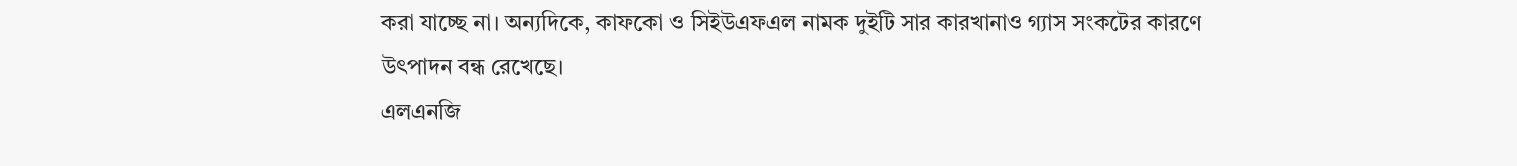করা যাচ্ছে না। অন্যদিকে, কাফকো ও সিইউএফএল নামক দুইটি সার কারখানাও গ্যাস সংকটের কারণে উৎপাদন বন্ধ রেখেছে।
এলএনজি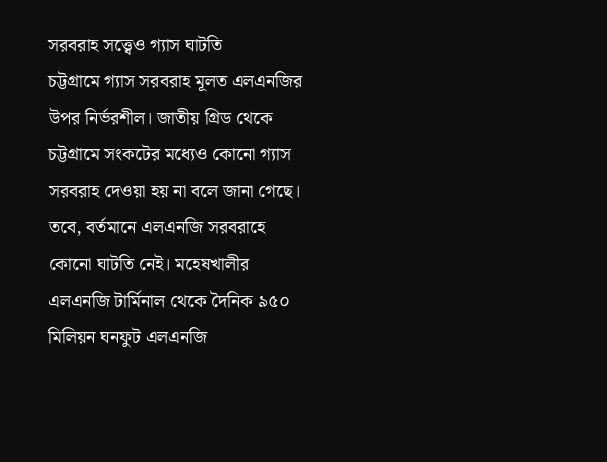সরবরাহ সত্ত্বেও গ্যাস ঘাটতি
চট্টগ্রামে গ্যাস সরবরাহ মূলত এলএনজির উপর নির্ভরশীল। জাতীয় গ্রিড থেকে চট্টগ্রামে সংকটের মধ্যেও কোনো গ্যাস সরবরাহ দেওয়া হয় না বলে জানা গেছে। তবে, বর্তমানে এলএনজি সরবরাহে কোনো ঘাটতি নেই। মহেষখালীর এলএনজি টার্মিনাল থেকে দৈনিক ৯৫০ মিলিয়ন ঘনফুট এলএনজি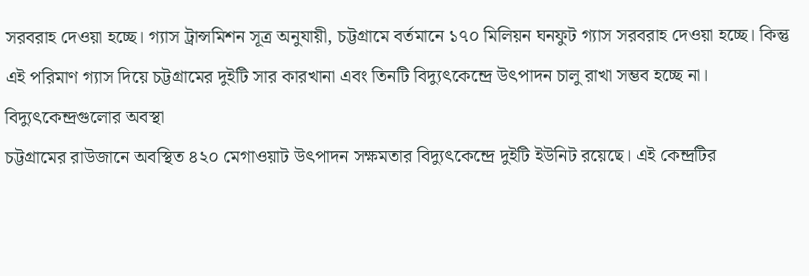সরবরাহ দেওয়া হচ্ছে। গ্যাস ট্রান্সমিশন সূত্র অনুযায়ী, চট্টগ্রামে বর্তমানে ১৭০ মিলিয়ন ঘনফুট গ্যাস সরবরাহ দেওয়া হচ্ছে। কিন্তু এই পরিমাণ গ্যাস দিয়ে চট্টগ্রামের দুইটি সার কারখানা এবং তিনটি বিদ্যুৎকেন্দ্রে উৎপাদন চালু রাখা সম্ভব হচ্ছে না।
বিদ্যুৎকেন্দ্রগুলোর অবস্থা
চট্টগ্রামের রাউজানে অবস্থিত ৪২০ মেগাওয়াট উৎপাদন সক্ষমতার বিদ্যুৎকেন্দ্রে দুইটি ইউনিট রয়েছে। এই কেন্দ্রটির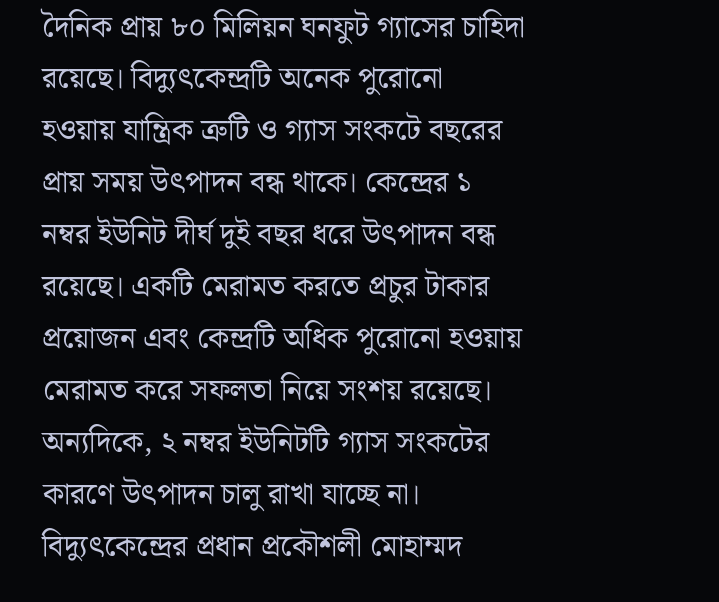দৈনিক প্রায় ৮০ মিলিয়ন ঘনফুট গ্যাসের চাহিদা রয়েছে। বিদ্যুৎকেন্দ্রটি অনেক পুরোনো হওয়ায় যান্ত্রিক ত্রুটি ও গ্যাস সংকটে বছরের প্রায় সময় উৎপাদন বন্ধ থাকে। কেন্দ্রের ১ নম্বর ইউনিট দীর্ঘ দুই বছর ধরে উৎপাদন বন্ধ রয়েছে। একটি মেরামত করতে প্রচুর টাকার প্রয়োজন এবং কেন্দ্রটি অধিক পুরোনো হওয়ায় মেরামত করে সফলতা নিয়ে সংশয় রয়েছে। অন্যদিকে, ২ নম্বর ইউনিটটি গ্যাস সংকটের কারণে উৎপাদন চালু রাখা যাচ্ছে না। বিদ্যুৎকেন্দ্রের প্রধান প্রকৌশলী মোহাম্মদ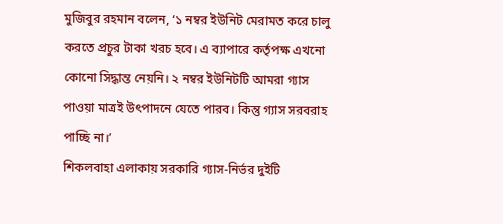মুজিবুর রহমান বলেন, ‘১ নম্বর ইউনিট মেরামত করে চালু করতে প্রচুর টাকা খরচ হবে। এ ব্যাপারে কর্তৃপক্ষ এখনো কোনো সিদ্ধান্ত নেয়নি। ২ নম্বর ইউনিটটি আমরা গ্যাস পাওয়া মাত্রই উৎপাদনে যেতে পারব। কিন্তু গ্যাস সরবরাহ পাচ্ছি না।’
শিকলবাহা এলাকায় সরকারি গ্যাস-নির্ভর দুইটি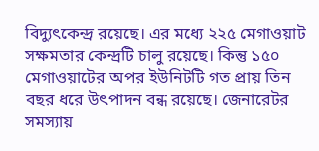বিদ্যুৎকেন্দ্র রয়েছে। এর মধ্যে ২২৫ মেগাওয়াট সক্ষমতার কেন্দ্রটি চালু রয়েছে। কিন্তু ১৫০ মেগাওয়াটের অপর ইউনিটটি গত প্রায় তিন বছর ধরে উৎপাদন বন্ধ রয়েছে। জেনারেটর সমস্যায়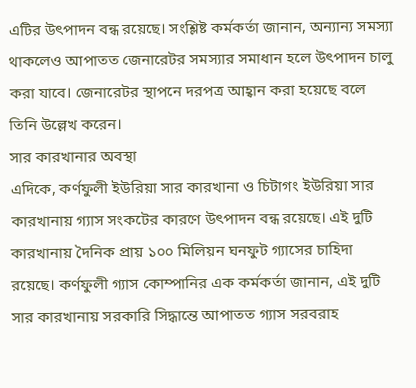এটির উৎপাদন বন্ধ রয়েছে। সংশ্লিষ্ট কর্মকর্তা জানান, অন্যান্য সমস্যা থাকলেও আপাতত জেনারেটর সমস্যার সমাধান হলে উৎপাদন চালু করা যাবে। জেনারেটর স্থাপনে দরপত্র আহ্বান করা হয়েছে বলে তিনি উল্লেখ করেন।
সার কারখানার অবস্থা
এদিকে, কর্ণফুলী ইউরিয়া সার কারখানা ও চিটাগং ইউরিয়া সার কারখানায় গ্যাস সংকটের কারণে উৎপাদন বন্ধ রয়েছে। এই দুটি কারখানায় দৈনিক প্রায় ১০০ মিলিয়ন ঘনফুট গ্যাসের চাহিদা রয়েছে। কর্ণফুলী গ্যাস কোম্পানির এক কর্মকর্তা জানান, এই দুটি সার কারখানায় সরকারি সিদ্ধান্তে আপাতত গ্যাস সরবরাহ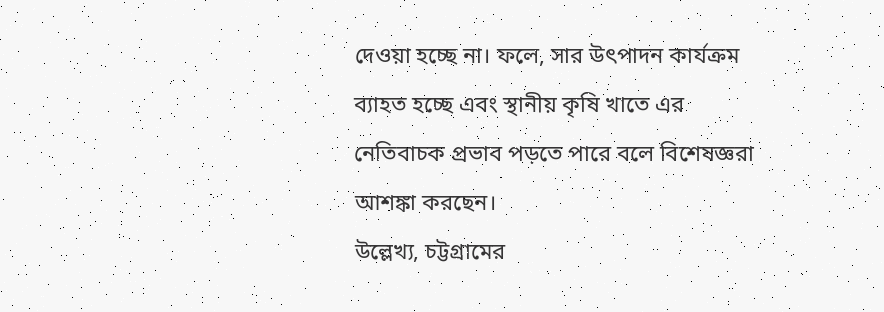দেওয়া হচ্ছে না। ফলে, সার উৎপাদন কার্যক্রম ব্যাহত হচ্ছে এবং স্থানীয় কৃষি খাতে এর নেতিবাচক প্রভাব পড়তে পারে বলে বিশেষজ্ঞরা আশঙ্কা করছেন।
উল্লেখ্য, চট্টগ্রামের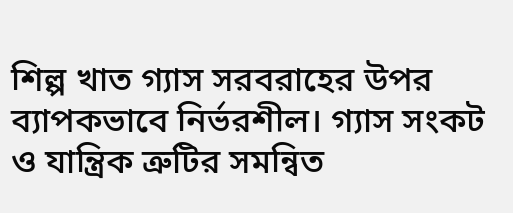শিল্প খাত গ্যাস সরবরাহের উপর ব্যাপকভাবে নির্ভরশীল। গ্যাস সংকট ও যান্ত্রিক ত্রুটির সমন্বিত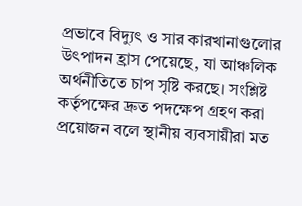প্রভাবে বিদ্যুৎ ও সার কারখানাগুলোর উৎপাদন হ্রাস পেয়েছে, যা আঞ্চলিক অর্থনীতিতে চাপ সৃষ্টি করছে। সংশ্লিষ্ট কর্তৃপক্ষের দ্রুত পদক্ষেপ গ্রহণ করা প্রয়োজন বলে স্থানীয় ব্যবসায়ীরা মত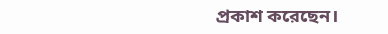প্রকাশ করেছেন।